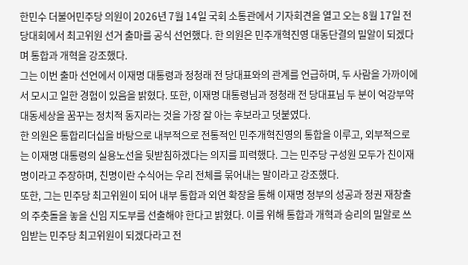한민수 더불어민주당 의원이 2026년 7월 14일 국회 소통관에서 기자회견을 열고 오는 8월 17일 전당대회에서 최고위원 선거 출마를 공식 선언했다. 한 의원은 민주개혁진영 대동단결의 밀알이 되겠다며 통합과 개혁을 강조했다.
그는 이번 출마 선언에서 이재명 대통령과 정청래 전 당대표와의 관계를 언급하며, 두 사람을 가까이에서 모시고 일한 경험이 있음을 밝혔다. 또한, 이재명 대통령님과 정청래 전 당대표님 두 분이 억강부약 대동세상을 꿈꾸는 정치적 동지라는 것을 가장 잘 아는 후보라고 덧붙였다.
한 의원은 통합리더십을 바탕으로 내부적으로 전통적인 민주개혁진영의 통합을 이루고, 외부적으로는 이재명 대통령의 실용노선을 뒷받침하겠다는 의지를 피력했다. 그는 민주당 구성원 모두가 친이재명이라고 주장하며, 친명이란 수식어는 우리 전체를 묶어내는 말이라고 강조했다.
또한, 그는 민주당 최고위원이 되어 내부 통합과 외연 확장을 통해 이재명 정부의 성공과 정권 재창출의 주춧돌을 놓을 신임 지도부를 선출해야 한다고 밝혔다. 이를 위해 통합과 개혁과 승리의 밀알로 쓰임받는 민주당 최고위원이 되겠다라고 전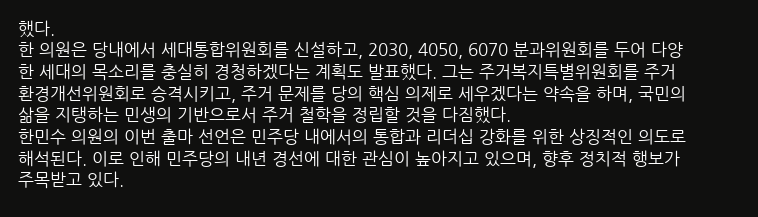했다.
한 의원은 당내에서 세대통합위원회를 신설하고, 2030, 4050, 6070 분과위원회를 두어 다양한 세대의 목소리를 충실히 경청하겠다는 계획도 발표했다. 그는 주거복지특별위원회를 주거환경개선위원회로 승격시키고, 주거 문제를 당의 핵심 의제로 세우겠다는 약속을 하며, 국민의 삶을 지탱하는 민생의 기반으로서 주거 철학을 정립할 것을 다짐했다.
한민수 의원의 이번 출마 선언은 민주당 내에서의 통합과 리더십 강화를 위한 상징적인 의도로 해석된다. 이로 인해 민주당의 내년 경선에 대한 관심이 높아지고 있으며, 향후 정치적 행보가 주목받고 있다.